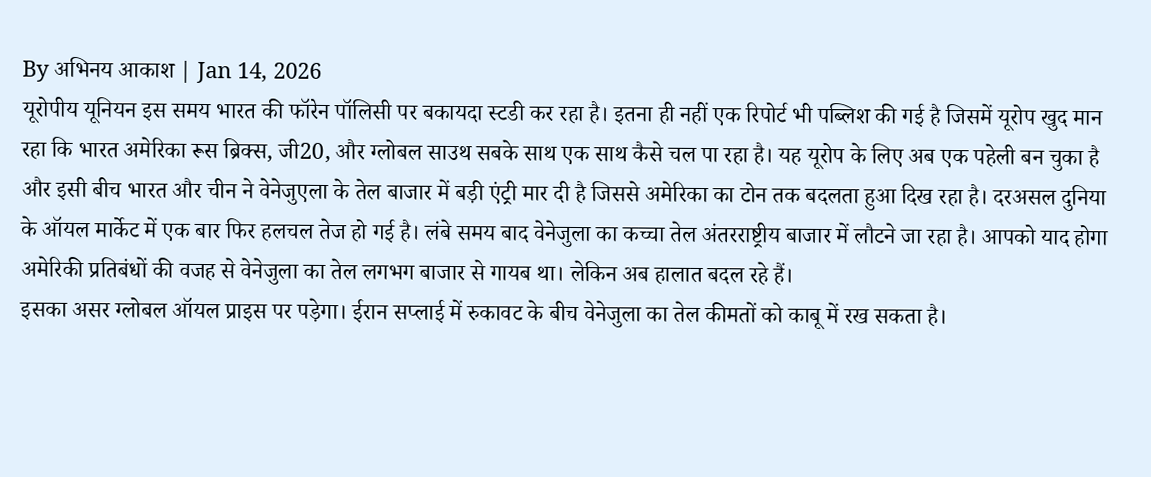By अभिनय आकाश | Jan 14, 2026
यूरोपीय यूनियन इस समय भारत की फॉरेन पॉलिसी पर बकायदा स्टडी कर रहा है। इतना ही नहीं एक रिपोर्ट भी पब्लिश की गई है जिसमें यूरोप खुद मान रहा कि भारत अमेरिका रूस ब्रिक्स, जी20, और ग्लोबल साउथ सबके साथ एक साथ कैसे चल पा रहा है। यह यूरोप के लिए अब एक पहेली बन चुका है और इसी बीच भारत और चीन ने वेनेजुएला के तेल बाजार में बड़ी एंट्री मार दी है जिससे अमेरिका का टोन तक बदलता हुआ दिख रहा है। दरअसल दुनिया के ऑयल मार्केट में एक बार फिर हलचल तेज हो गई है। लंबे समय बाद वेनेजुला का कच्चा तेल अंतरराष्ट्रीय बाजार में लौटने जा रहा है। आपको याद होगा अमेरिकी प्रतिबंधों की वजह से वेनेजुला का तेल लगभग बाजार से गायब था। लेकिन अब हालात बदल रहे हैं।
इसका असर ग्लोबल ऑयल प्राइस पर पड़ेगा। ईरान सप्लाई में रुकावट के बीच वेनेजुला का तेल कीमतों को काबू में रख सकता है।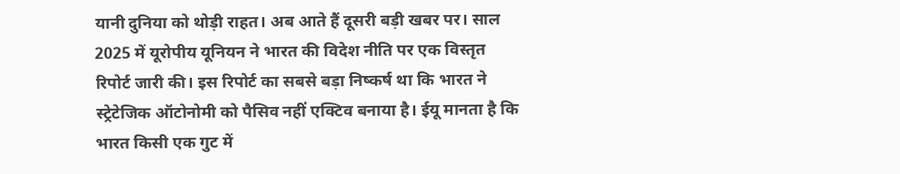यानी दुनिया को थोड़ी राहत। अब आते हैं दूसरी बड़ी खबर पर। साल 2025 में यूरोपीय यूनियन ने भारत की विदेश नीति पर एक विस्तृत रिपोर्ट जारी की। इस रिपोर्ट का सबसे बड़ा निष्कर्ष था कि भारत ने स्ट्रेटेजिक ऑटोनोमी को पैसिव नहीं एक्टिव बनाया है। ईयू मानता है कि भारत किसी एक गुट में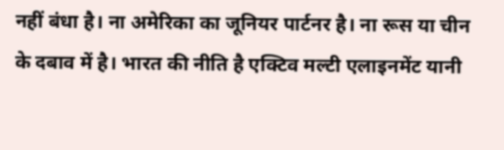नहीं बंधा है। ना अमेरिका का जूनियर पार्टनर है। ना रूस या चीन के दबाव में है। भारत की नीति है एक्टिव मल्टी एलाइनमेंट यानी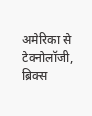अमेरिका से टेक्नोलॉजी, ब्रिक्स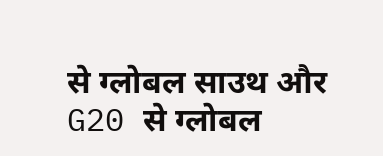से ग्लोबल साउथ और G20 से ग्लोबल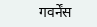गवर्नेंस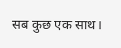सब कुछ एक साथ।